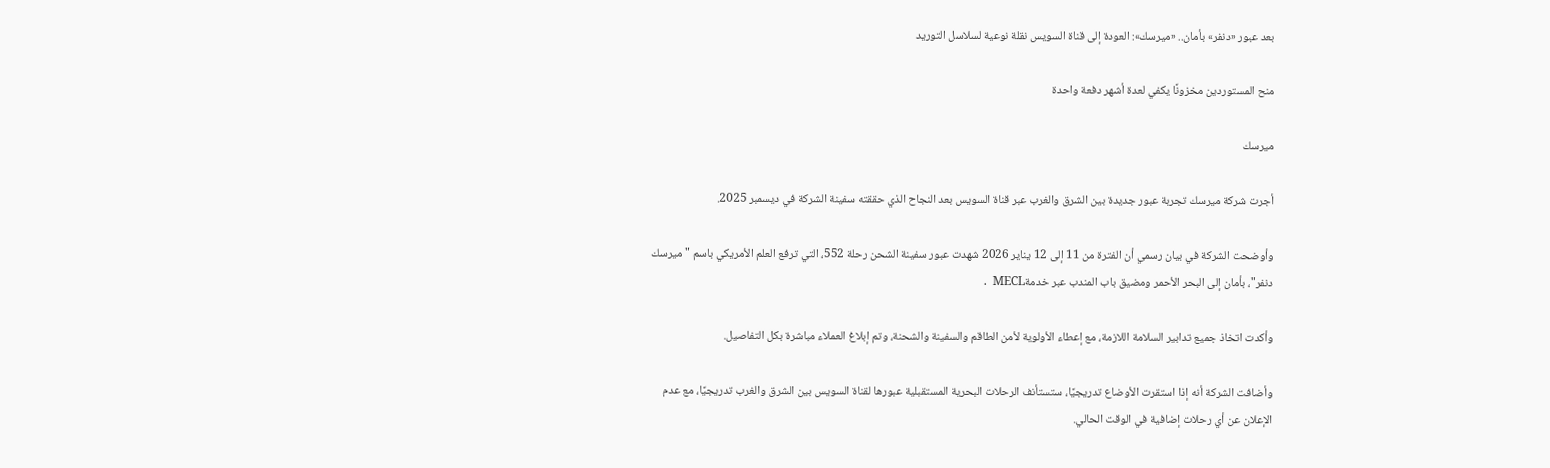بعد عبور «دنفر» بأمان.. «ميرسك»: العودة إلى قناة السويس نقلة نوعية لسلاسل التوريد

منح المستوردين مخزونًا يكفي لعدة أشهر دفعة واحدة

ميرسك

أجرت شركة ميرسك تجربة عبور جديدة بين الشرق والغرب عبر قناة السويس بعد النجاح الذي حققته سفينة الشركة في ديسمبر 2025.

وأوضحت الشركة في بيان رسمي أن الفترة من 11 إلى 12 يناير 2026 شهدت عبور سفينة الشحن رحلة 552، التي ترفع العلم الأمريكي باسم "ميرسك دنفر"، بأمان إلى البحر الأحمر ومضيق باب المندب عبر خدمةMECL  .

وأكدت اتخاذ جميع تدابير السلامة اللازمة، مع إعطاء الأولوية لأمن الطاقم والسفينة والشحنة، وتم إبلاغ العملاء مباشرة بكل التفاصيل.

وأضافت الشركة أنه إذا استقرت الأوضاع تدريجيًا، ستستأنف الرحلات البحرية المستقبلية عبورها لقناة السويس بين الشرق والغرب تدريجيًا، مع عدم الإعلان عن أي رحلات إضافية في الوقت الحالي.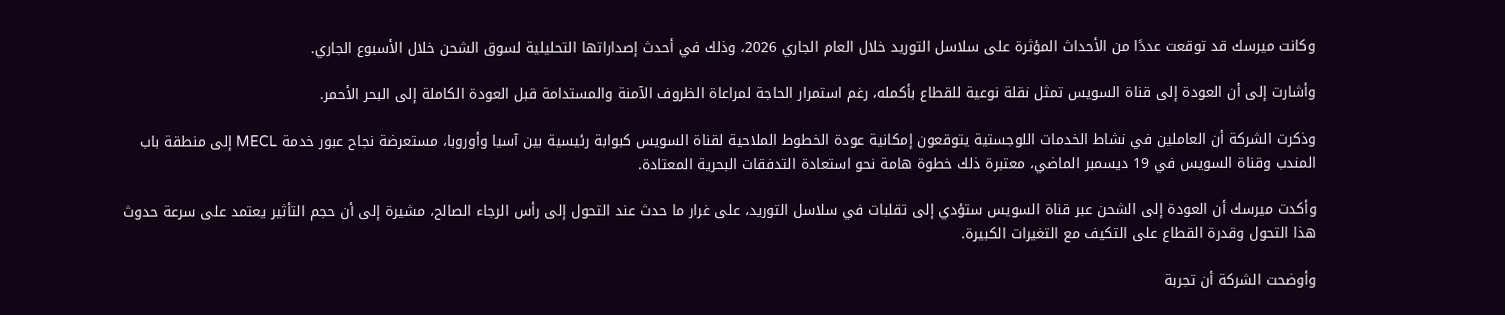وكانت ميرسك قد توقعت عددًا من الأحداث المؤثرة على سلاسل التوريد خلال العام الجاري 2026، وذلك في أحدث إصداراتها التحليلية لسوق الشحن خلال الأسبوع الجاري.

وأشارت إلى أن العودة إلى قناة السويس تمثل نقلة نوعية للقطاع بأكمله، رغم استمرار الحاجة لمراعاة الظروف الآمنة والمستدامة قبل العودة الكاملة إلى البحر الأحمر.

وذكرت الشركة أن العاملين في نشاط الخدمات اللوجستية يتوقعون إمكانية عودة الخطوط الملاحية لقناة السويس كبوابة رئيسية بين آسيا وأوروبا، مستعرضة نجاح عبور خدمة MECL إلى منطقة باب المندب وقناة السويس في 19 ديسمبر الماضي، معتبرة ذلك خطوة هامة نحو استعادة التدفقات البحرية المعتادة.

وأكدت ميرسك أن العودة إلى الشحن عبر قناة السويس ستؤدي إلى تقلبات في سلاسل التوريد، على غرار ما حدث عند التحول إلى رأس الرجاء الصالح، مشيرة إلى أن حجم التأثير يعتمد على سرعة حدوث هذا التحول وقدرة القطاع على التكيف مع التغيرات الكبيرة.

وأوضحت الشركة أن تجربة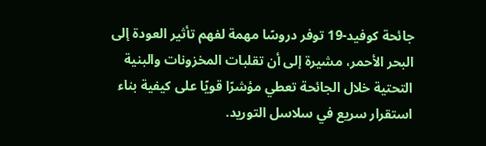جائحة كوفيد-19 توفر دروسًا مهمة لفهم تأثير العودة إلى البحر الأحمر، مشيرة إلى أن تقلبات المخزونات والبنية التحتية خلال الجائحة تعطي مؤشرًا قويًا على كيفية بناء استقرار سريع في سلاسل التوريد.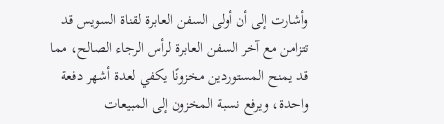وأشارت إلى أن أولى السفن العابرة لقناة السويس قد تتزامن مع آخر السفن العابرة لرأس الرجاء الصالح، مما قد يمنح المستوردين مخزونًا يكفي لعدة أشهر دفعة واحدة، ويرفع نسبة المخزون إلى المبيعات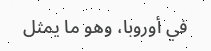في أوروبا، وهو ما يمثل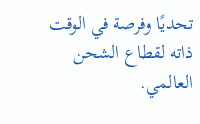تحديًا وفرصة في الوقت ذاته لقطاع الشحن العالمي.